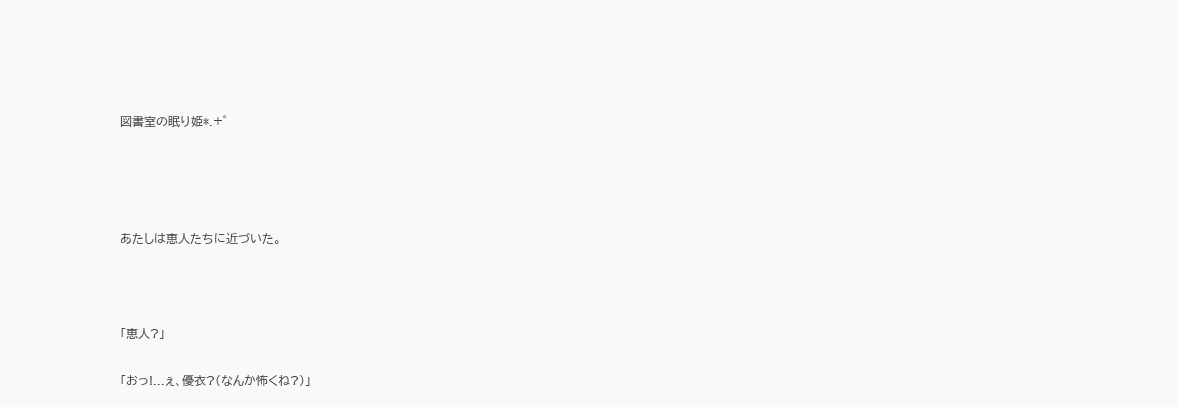図書室の眠り姫*.+゜




あたしは恵人たちに近づいた。



「恵人?」

「おっ!...ぇ、優衣?(なんか怖くね?)」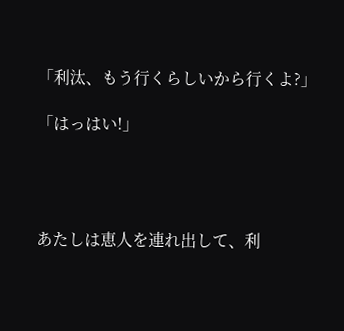「利汰、もう行くらしいから行くよ?」

「はっはい!」




あたしは恵人を連れ出して、利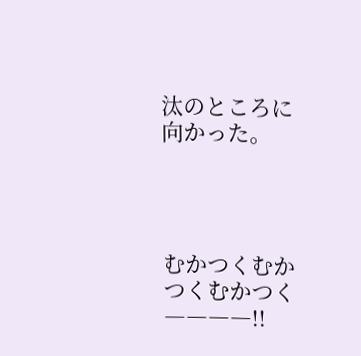汰のところに向かった。




むかつくむかつくむかつく――――!!